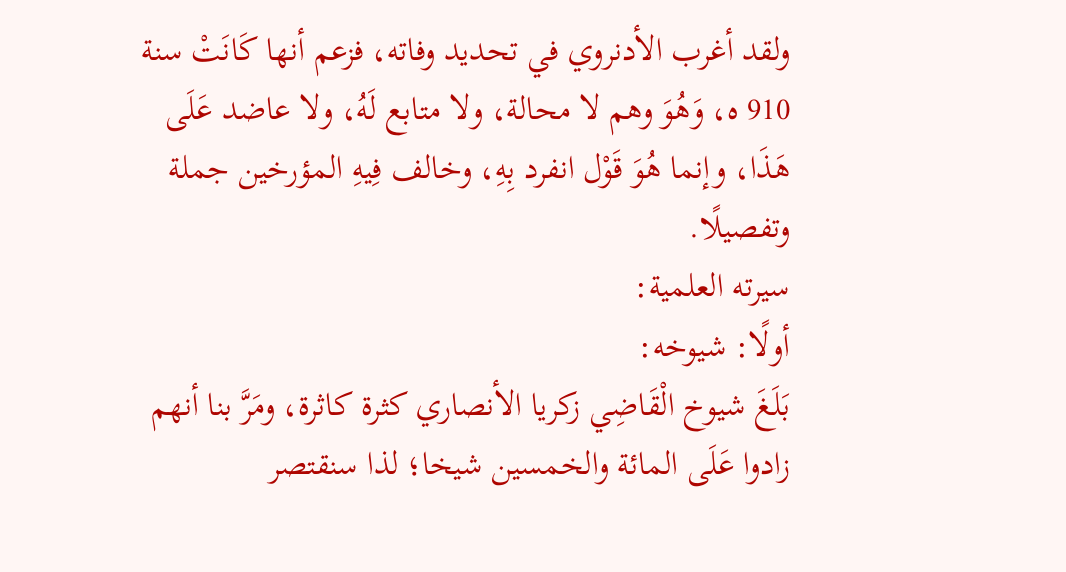ولقد أغرب الأدنروي في تحديد وفاته، فزعم أنها كَانَتْ سنة 910 ه، وَهُوَ وهم لا محالة، ولا متابع لَهُ، ولا عاضد عَلَى هَذَا، وإنما هُوَ قَوْل انفرد بِهِ، وخالف فِيهِ المؤرخين جملة وتفصيلًا.
سيرته العلمية:
أولًا: شيوخه:
بَلَغَ شيوخ الْقَاضِي زكريا الأنصاري كثرة كاثرة، ومَرَّ بنا أنهم زادوا عَلَى المائة والخمسين شيخا؛ لذا سنقتصر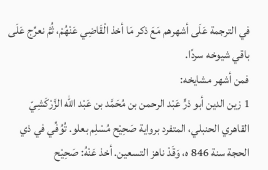في الترجمة عَلَى أشهرهم مَعَ ذكر مَا أخذ الْقَاضِي عَنْهُمْ، ثُمَّ نعرِّج عَلَى باقي شيوخه سردًا.
فمن أشهر مشايخه:
1 زين الدين أبو ذرٍّ عَبْد الرحمن بن مُحَمَّد بن عَبْد الله الزَّرْكَشِيّ القاهري الحنبلي، المتفرد برواية صَحِيْح مُسْلِم بعلو. تُوُفِّي في ذي الحجة سنة 846 ه، وَقَدْ ناهز التسعين. أخذ عَنْهُ: صَحِيْح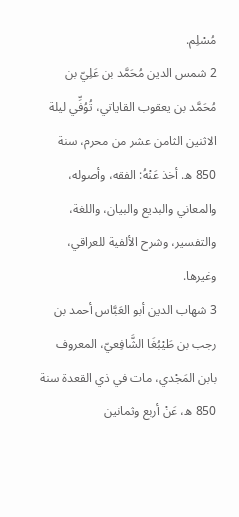مُسْلِم.
2 شمس الدين مُحَمَّد بن عَلِيّ بن مُحَمَّد بن يعقوب القاياتي، تُوُفِّي ليلة الاثنين الثامن عشر من محرم، سنة 850 ه. أخذ عَنْهُ: الفقه، وأصوله، والمعاني والبديع والبيان، واللغة، والتفسير، وشرح الألفية للعراقي، وغيرها.
3 شهاب الدين أبو العَبَّاس أحمد بن رجب بن طَيْبُغَا الشَّافِعيّ، المعروف بابن المَجْدي، مات في ذي القعدة سنة 850 ه، عَنْ أربع وثمانين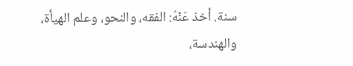سنة. أخذ عَنْهُ: الفقه، والنحو، وعلم الهيأة، والهندسة،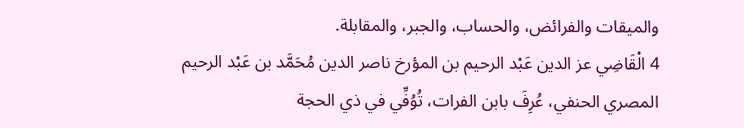والميقات والفرائض، والحساب، والجبر، والمقابلة.
4 الْقَاضِي عز الدين عَبْد الرحيم بن المؤرخ ناصر الدين مُحَمَّد بن عَبْد الرحيم المصري الحنفي، عُرِفَ بابن الفرات، تُوُفِّي في ذي الحجة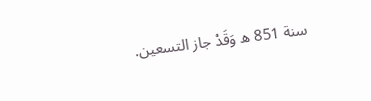سنة 851 ه وَقَدْ جاز التسعين.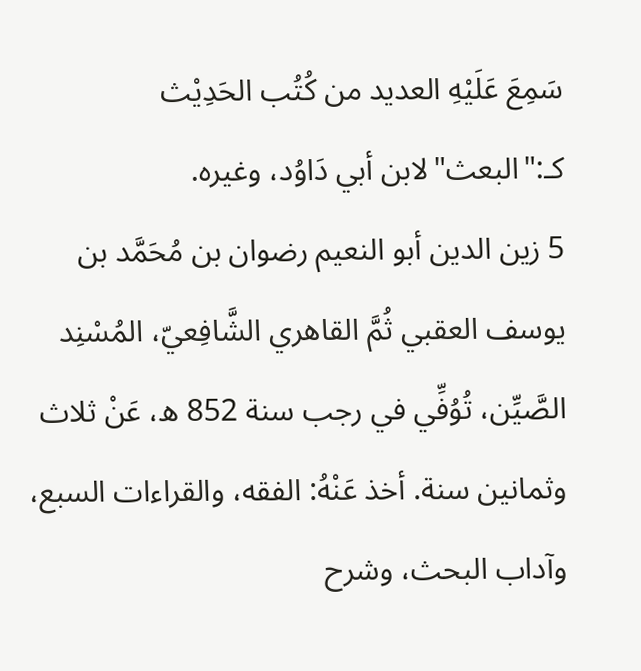سَمِعَ عَلَيْهِ العديد من كُتُب الحَدِيْث كـ:"البعث"لابن أبي دَاوُد، وغيره.
5 زين الدين أبو النعيم رضوان بن مُحَمَّد بن يوسف العقبي ثُمَّ القاهري الشَّافِعيّ، المُسْنِد الصَّيِّن، تُوُفِّي في رجب سنة 852 ه، عَنْ ثلاث وثمانين سنة. أخذ عَنْهُ: الفقه، والقراءات السبع، وآداب البحث، وشرح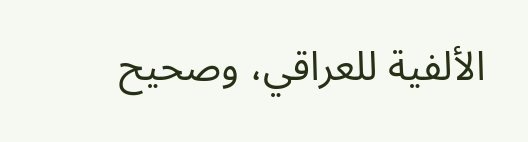الألفية للعراقي، وصحيح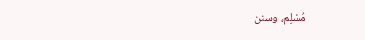مُسْلِم، وسنن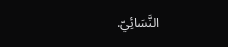النَّسَائِيّ.